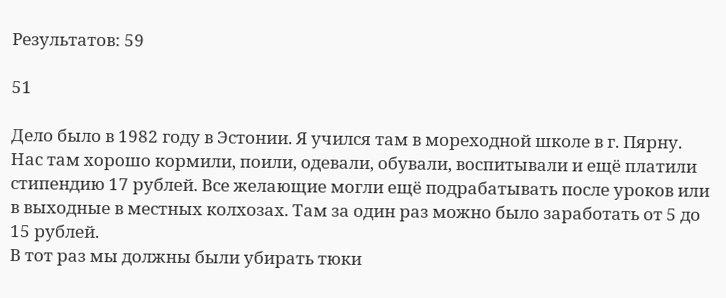Результатов: 59

51

Дело было в 1982 году в Эстонии. Я учился там в мореходной школе в г. Пярну. Нас там хорошо кормили, поили, одевали, обували, воспитывали и ещё платили стипендию 17 рублей. Все желающие могли ещё подрабатывать после уроков или в выходные в местных колхозах. Там за один раз можно было заработать от 5 до 15 рублей.
В тот раз мы должны были убирать тюки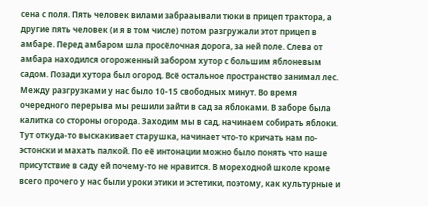сена с поля. Пять человек вилами забрааывали тюки в прицеп трактора, а другие пять человек (и я в том числе) потом разгружали этот прицеп в амбаре. Перед амбаром шла просёлочная дорога, за ней поле. Слева от амбара находился огороженный забором хутор с большим яблоневым садом. Позади хутора был огород. Всё остальное пространство занимал лес. Между разгрузками у нас было 10-15 свободных минут. Во время очередного перерыва мы решили зайти в сад за яблоками. В заборе была калитка со стороны огорода. Заходим мы в сад, начинаем собирать яблоки. Тут откуда-то выскакивает старушка, начинает что-то кричать нам по-эстонски и махать палкой. По её интонации можно было понять что наше присутствие в саду ей почему-то не нравится. В мореходной школе кроме всего прочего у нас были уроки этики и эстетики, поэтому, как культурные и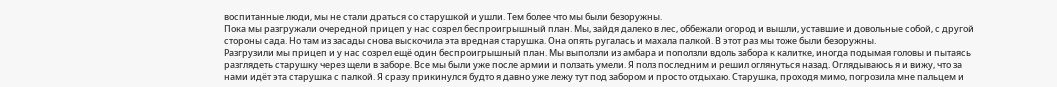воспитанные люди, мы не стали драться со старушкой и ушли. Тем более что мы были безоружны.
Пока мы разгружали очередной прицеп у нас созрел беспроигрышный план. Мы, зайдя далеко в лес, оббежали огород и вышли, уставшие и довольные собой, с другой стороны сада. Но там из засады снова выскочила эта вредная старушка. Она опять ругалась и махала палкой. В этот раз мы тоже были безоружны.
Разгрузили мы прицеп и у нас созрел ещё один беспроигрышный план. Мы выползли из амбара и поползли вдоль забора к калитке, иногда подымая головы и пытаясь разглядеть старушку через щели в заборе. Все мы были уже после армии и ползать умели. Я полз последним и решил оглянуться назад. Оглядываюсь я и вижу, что за нами идёт эта старушка с палкой. Я сразу прикинулся будто я давно уже лежу тут под забором и просто отдыхаю. Старушка, проходя мимо, погрозила мне пальцем и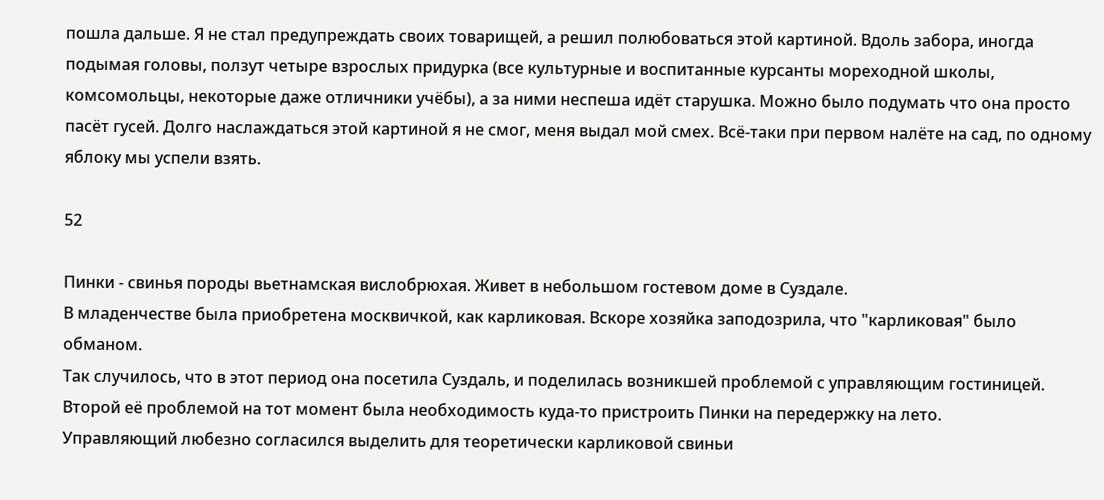пошла дальше. Я не стал предупреждать своих товарищей, а решил полюбоваться этой картиной. Вдоль забора, иногда подымая головы, ползут четыре взрослых придурка (все культурные и воспитанные курсанты мореходной школы, комсомольцы, некоторые даже отличники учёбы), а за ними неспеша идёт старушка. Можно было подумать что она просто пасёт гусей. Долго наслаждаться этой картиной я не смог, меня выдал мой смех. Всё-таки при первом налёте на сад, по одному яблоку мы успели взять.

52

Пинки - свинья породы вьетнамская вислобрюхая. Живет в небольшом гостевом доме в Суздале.
В младенчестве была приобретена москвичкой, как карликовая. Вскоре хозяйка заподозрила, что "карликовая" было обманом.
Так случилось, что в этот период она посетила Суздаль, и поделилась возникшей проблемой с управляющим гостиницей. Второй её проблемой на тот момент была необходимость куда-то пристроить Пинки на передержку на лето.
Управляющий любезно согласился выделить для теоретически карликовой свиньи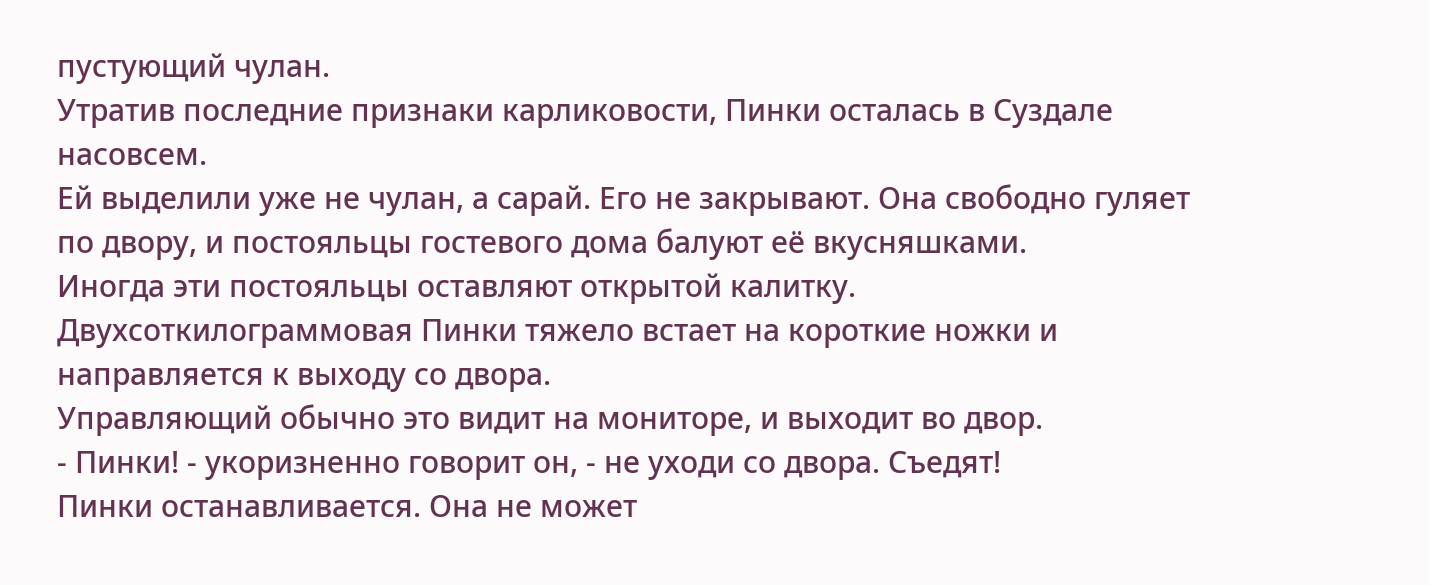пустующий чулан.
Утратив последние признаки карликовости, Пинки осталась в Суздале насовсем.
Ей выделили уже не чулан, а сарай. Его не закрывают. Она свободно гуляет по двору, и постояльцы гостевого дома балуют её вкусняшками.
Иногда эти постояльцы оставляют открытой калитку.
Двухсоткилограммовая Пинки тяжело встает на короткие ножки и направляется к выходу со двора.
Управляющий обычно это видит на мониторе, и выходит во двор.
- Пинки! - укоризненно говорит он, - не уходи со двора. Съедят!
Пинки останавливается. Она не может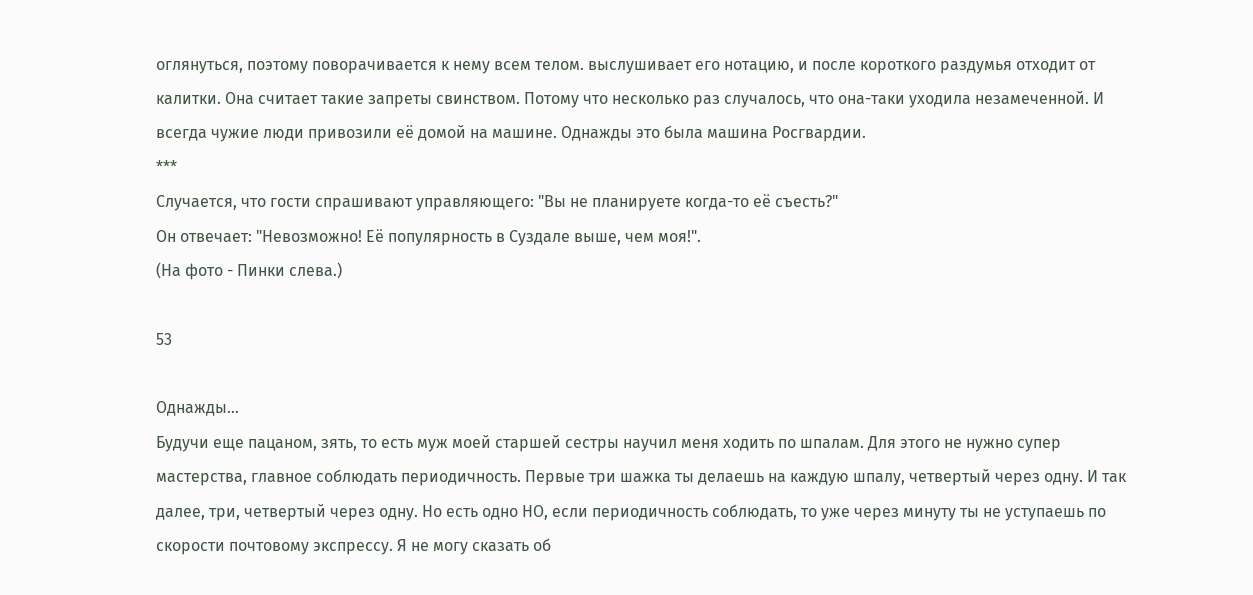оглянуться, поэтому поворачивается к нему всем телом. выслушивает его нотацию, и после короткого раздумья отходит от калитки. Она считает такие запреты свинством. Потому что несколько раз случалось, что она-таки уходила незамеченной. И всегда чужие люди привозили её домой на машине. Однажды это была машина Росгвардии.
***
Случается, что гости спрашивают управляющего: "Вы не планируете когда-то её съесть?"
Он отвечает: "Невозможно! Её популярность в Суздале выше, чем моя!".
(На фото - Пинки слева.)

53

Однажды...
Будучи еще пацаном, зять, то есть муж моей старшей сестры научил меня ходить по шпалам. Для этого не нужно супер мастерства, главное соблюдать периодичность. Первые три шажка ты делаешь на каждую шпалу, четвертый через одну. И так далее, три, четвертый через одну. Но есть одно НО, если периодичность соблюдать, то уже через минуту ты не уступаешь по скорости почтовому экспрессу. Я не могу сказать об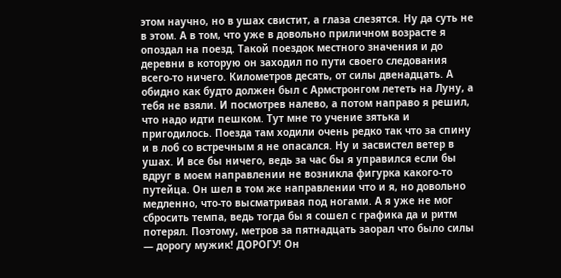этом научно, но в ушах свистит, а глаза слезятся. Ну да суть не в этом. А в том, что уже в довольно приличном возрасте я опоздал на поезд. Такой поездок местного значения и до деревни в которую он заходил по пути своего следования всего-то ничего. Километров десять, от силы двенадцать. А обидно как будто должен был с Армстронгом лететь на Луну, а тебя не взяли. И посмотрев налево, а потом направо я решил, что надо идти пешком. Тут мне то учение зятька и пригодилось. Поезда там ходили очень редко так что за спину и в лоб со встречным я не опасался. Ну и засвистел ветер в ушах. И все бы ничего, ведь за час бы я управился если бы вдруг в моем направлении не возникла фигурка какого-то путейца. Он шел в том же направлении что и я, но довольно медленно, что-то высматривая под ногами. А я уже не мог сбросить темпа, ведь тогда бы я сошел с графика да и ритм потерял. Поэтому, метров за пятнадцать заорал что было силы — дорогу мужик! ДОРОГУ! Он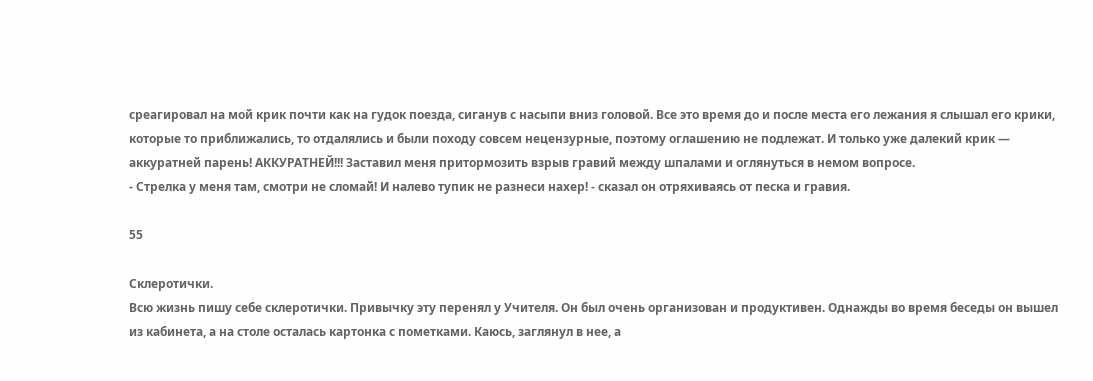среагировал на мой крик почти как на гудок поезда, сиганув с насыпи вниз головой. Все это время до и после места его лежания я слышал его крики, которые то приближались, то отдалялись и были походу совсем нецензурные, поэтому оглашению не подлежат. И только уже далекий крик — аккуратней парень! АККУРАТНЕЙ!!! Заставил меня притормозить взрыв гравий между шпалами и оглянуться в немом вопросе.
- Стрелка у меня там, смотри не сломай! И налево тупик не разнеси нахер! - сказал он отряхиваясь от песка и гравия.

55

Склеротички.
Всю жизнь пишу себе склеротички. Привычку эту перенял у Учителя. Он был очень организован и продуктивен. Однажды во время беседы он вышел из кабинета, а на столе осталась картонка с пометками. Каюсь, заглянул в нее, а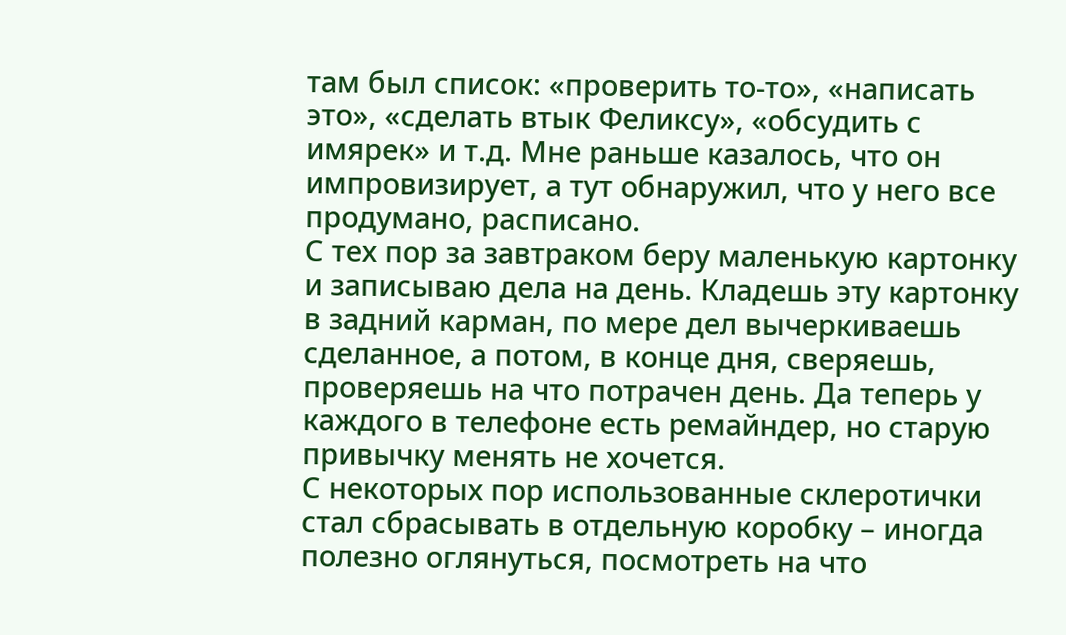там был список: «проверить то-то», «написать это», «сделать втык Феликсу», «обсудить с имярек» и т.д. Мне раньше казалось, что он импровизирует, а тут обнаружил, что у него все продумано, расписано.
С тех пор за завтраком беру маленькую картонку и записываю дела на день. Кладешь эту картонку в задний карман, по мере дел вычеркиваешь сделанное, а потом, в конце дня, сверяешь, проверяешь на что потрачен день. Да теперь у каждого в телефоне есть ремайндер, но старую привычку менять не хочется.
С некоторых пор использованные склеротички стал сбрасывать в отдельную коробку – иногда полезно оглянуться, посмотреть на что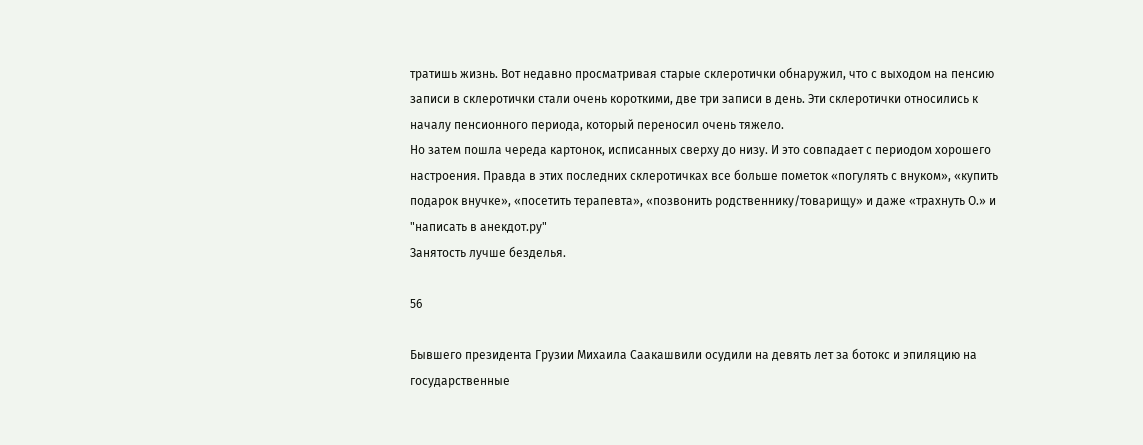тратишь жизнь. Вот недавно просматривая старые склеротички обнаружил, что с выходом на пенсию записи в склеротички стали очень короткими, две три записи в день. Эти склеротички относились к началу пенсионного периода, который переносил очень тяжело.
Но затем пошла череда картонок, исписанных сверху до низу. И это совпадает с периодом хорошего настроения. Правда в этих последних склеротичках все больше пометок «погулять с внуком», «купить подарок внучке», «посетить терапевта», «позвонить родственнику/товарищу» и даже «трахнуть О.» и "написать в анекдот.ру"
Занятость лучше безделья.

56

Бывшего президента Грузии Михаила Саакашвили осудили на девять лет за ботокс и эпиляцию на государственные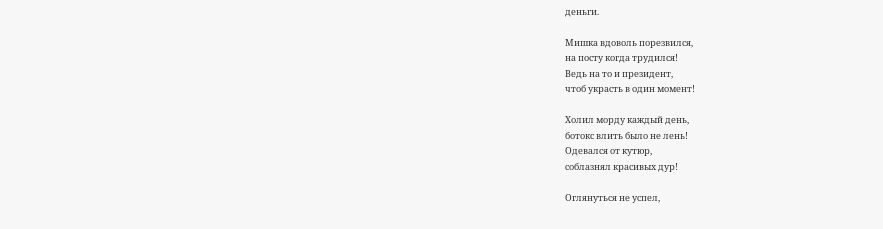деньги.

Мишка вдоволь порезвился,
на посту когда трудился!
Ведь на то и президент,
чтоб украсть в один момент!

Холил морду каждый день,
ботокс влить было не лень!
Одевался от кутюр,
соблазнял красивых дур!

Оглянуться не успел,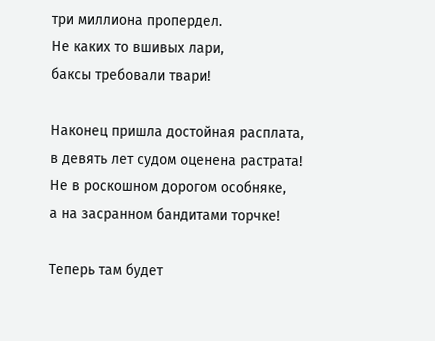три миллиона пропердел.
Не каких то вшивых лари,
баксы требовали твари!

Наконец пришла достойная расплата,
в девять лет судом оценена растрата!
Не в роскошном дорогом особняке,
а на засранном бандитами торчке!

Теперь там будет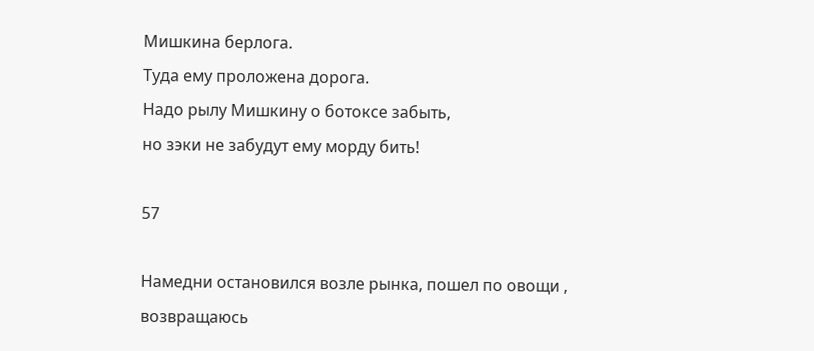Мишкина берлога.
Туда ему проложена дорога.
Надо рылу Мишкину о ботоксе забыть,
но зэки не забудут ему морду бить!

57

Намедни остановился возле рынка, пошел по овощи , возвращаюсь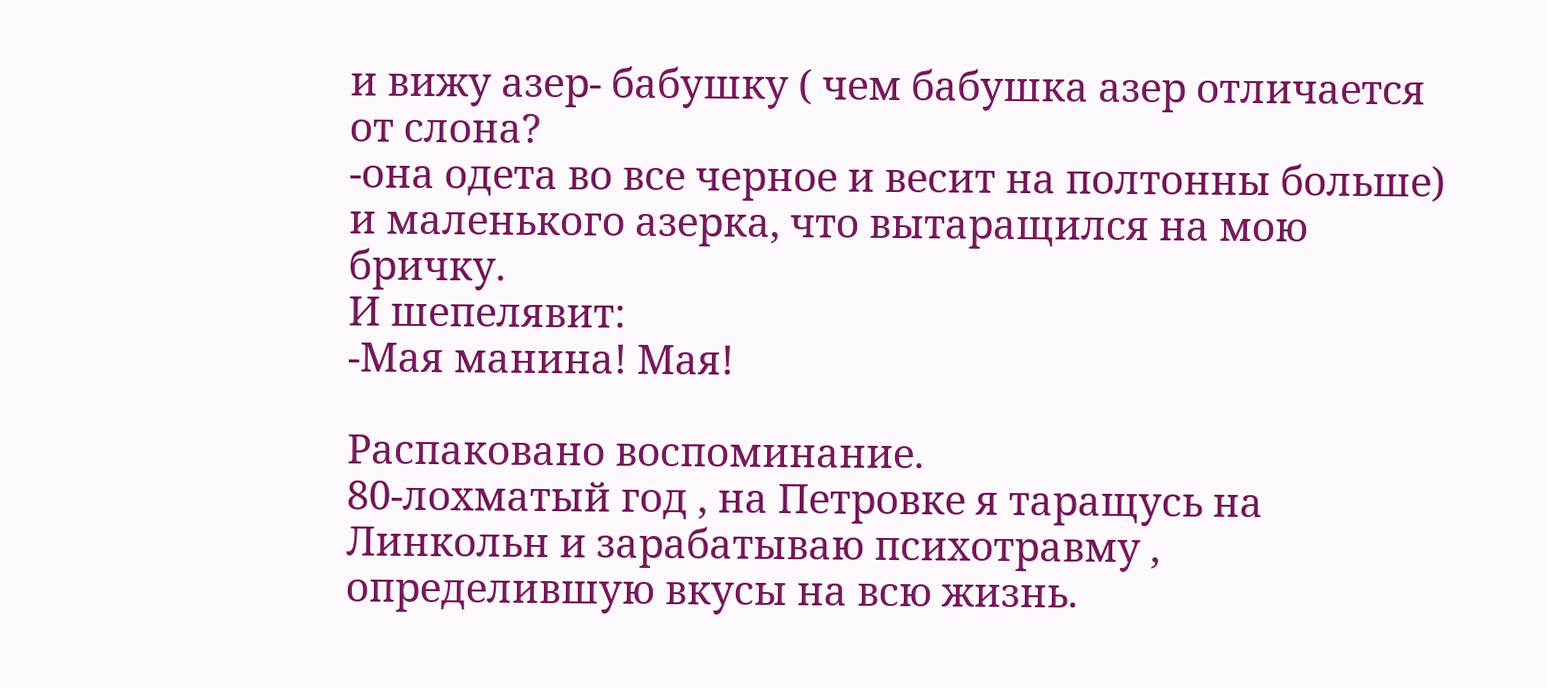и вижу азер- бабушку ( чем бабушка азер отличается от слона?
-она одета во все черное и весит на полтонны больше) и маленького азерка, что вытаращился на мою бричку.
И шепелявит:
-Мая манина! Мая!

Распаковано воспоминание.
80-лохматый год , на Петровке я таращусь на Линкольн и зарабатываю психотравму , определившую вкусы на всю жизнь.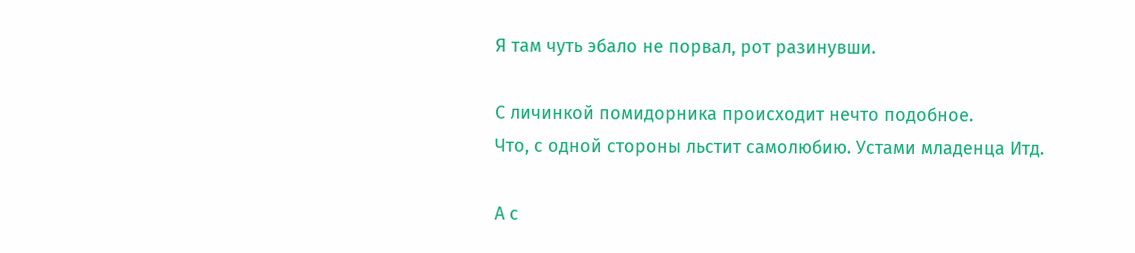Я там чуть эбало не порвал, рот разинувши.

С личинкой помидорника происходит нечто подобное.
Что, с одной стороны льстит самолюбию. Устами младенца Итд.

А с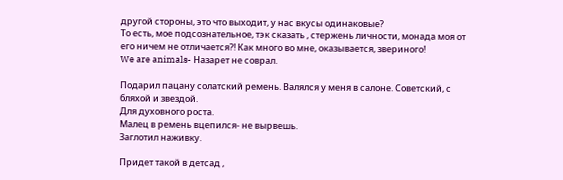другой стороны, это что выходит, у нас вкусы одинаковые?
То есть, мое подсознательное, тэк сказать , стержень личности, монада моя от его ничем не отличается?! Как много во мне, оказывается, звериного!
We are animals- Назарет не соврал.

Подарил пацану солатский ремень. Валялся у меня в салоне. Советский, с бляхой и звездой.
Для духовного роста.
Малец в ремень вцепился- не вырвешь.
Заглотил наживку.

Придет такой в детсад ,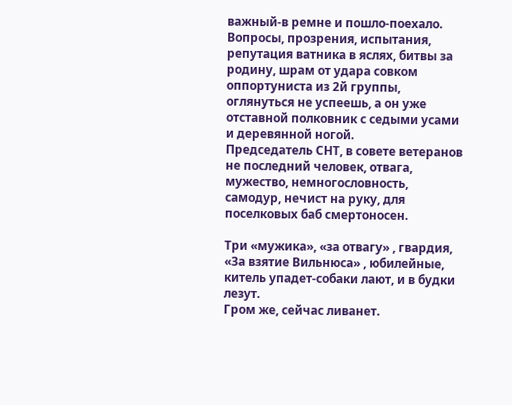важный-в ремне и пошло-поехало.
Вопросы, прозрения, испытания, репутация ватника в яслях, битвы за родину, шрам от удара совком оппортуниста из 2й группы, оглянуться не успеешь, а он уже отставной полковник с седыми усами и деревянной ногой.
Председатель СНТ, в совете ветеранов не последний человек, отвага, мужество, немногословность, самодур, нечист на руку, для поселковых баб смертоносен.

Три «мужика», «за отвагу» , гвардия, «За взятие Вильнюса» , юбилейные, китель упадет-собаки лают, и в будки лезут.
Гром же, сейчас ливанет.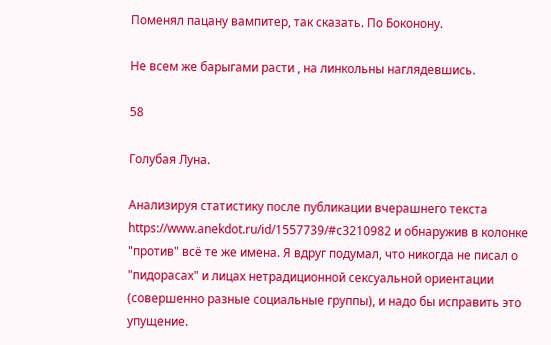Поменял пацану вампитер, так сказать. По Боконону.

Не всем же барыгами расти , на линкольны наглядевшись.

58

Голубая Луна.

Анализируя статистику после публикации вчерашнего текста https://www.anekdot.ru/id/1557739/#c3210982 и обнаружив в колонке "против" всё те же имена. Я вдруг подумал, что никогда не писал о "пидорасах" и лицах нетрадиционной сексуальной ориентации (совершенно разные социальные группы), и надо бы исправить это упущение.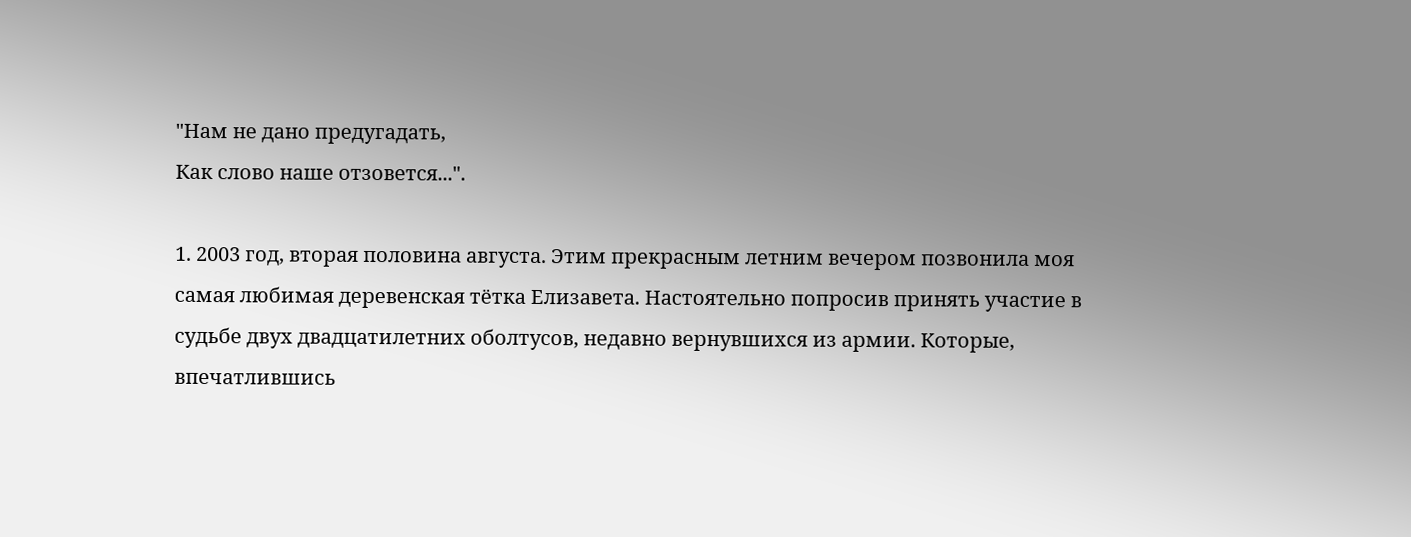"Нам не дано предугадать,
Как слово наше отзовется...".

1. 2003 год, вторая половина августа. Этим прекрасным летним вечером позвонила моя самая любимая деревенская тётка Елизавета. Настоятельно попросив принять участие в судьбе двух двадцатилетних оболтусов, недавно вернувшихся из армии. Которые, впечатлившись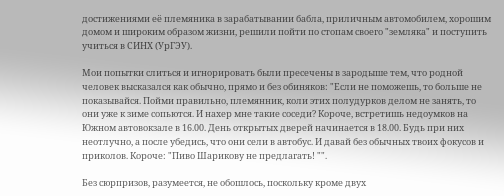достижениями её племяника в зарабатывании бабла, приличным автомобилем, хорошим домом и широким образом жизни, решили пойти по стопам своего "земляка" и поступить учиться в СИНХ (УрГЭУ).

Мои попытки слиться и игнорировать были пресечены в зародыше тем, что родной человек высказался как обычно, прямо и без обиняков: "Если не поможешь, то больше не показывайся. Пойми правильно, племянник, коли этих полудурков делом не занять, то они уже к зиме сопьются. И нахер мне такие соседи? Короче, встретишь недоумков на Южном автовокзале в 16.00. День открытых дверей начинается в 18.00. Будь при них неотлучно, а после убедись, что они сели в автобус. И давай без обычных твоих фокусов и приколов. Короче: "Пиво Шарикову не предлагать! "".

Без сюрпризов, разумеется, не обошлось, поскольку кроме двух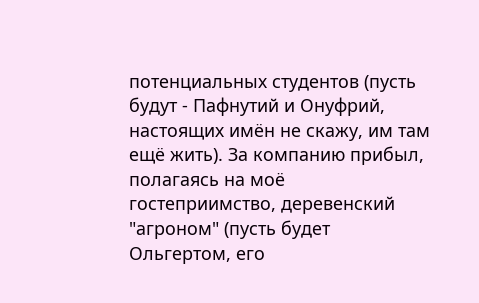потенциальных студентов (пусть будут - Пафнутий и Онуфрий, настоящих имён не скажу, им там ещё жить). За компанию прибыл, полагаясь на моё гостеприимство, деревенский "агроном" (пусть будет Ольгертом, его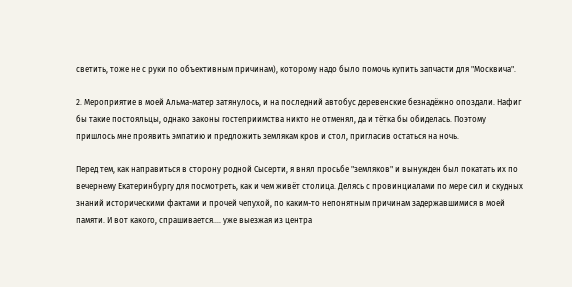светить, тоже не с руки по объективным причинам), которому надо было помочь купить запчасти для "Москвича".

2. Мероприятие в моей Альма-матер затянулось, и на последний автобус деревенские безнадёжно опоздали. Нафиг бы такие постояльцы, однако законы гостеприимства никто не отменял, да и тётка бы обиделась. Поэтому пришлось мне проявить эмпатию и предложить землякам кров и стол, пригласив остаться на ночь.

Перед тем, как направиться в сторону родной Сысерти, я внял просьбе "земляков" и вынужден был покатать их по вечернему Екатеринбургу для посмотреть, как и чем живёт столица. Делясь с провинциалами по мере сил и скудных знаний историческими фактами и прочей чепухой, по каким-то непонятным причинам задержавшимися в моей памяти. И вот какого, спрашивается.... уже выезжая из центра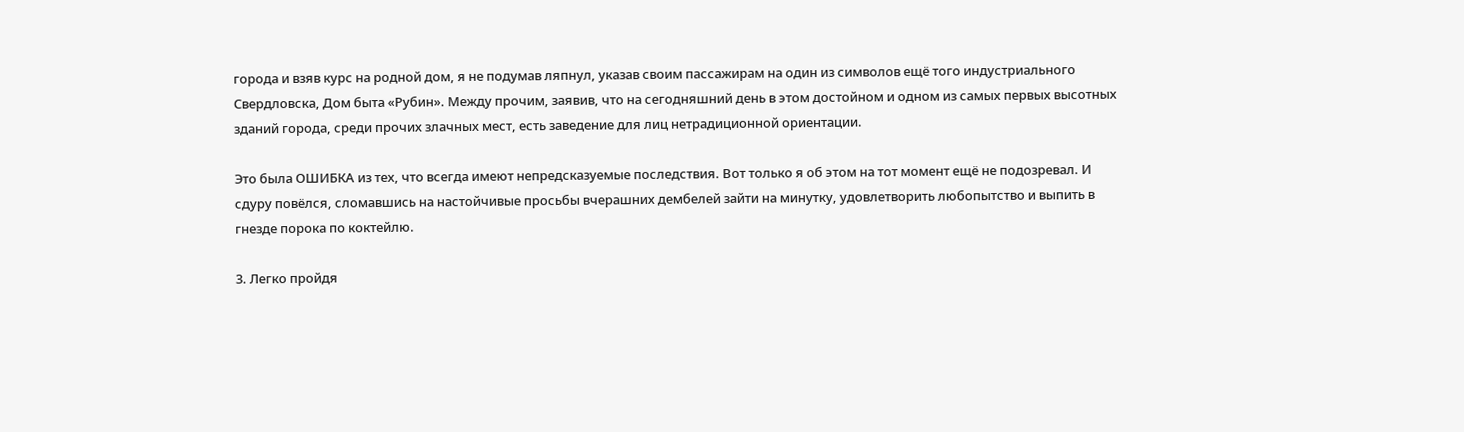города и взяв курс на родной дом, я не подумав ляпнул, указав своим пассажирам на один из символов ещё того индустриального Свердловска, Дом быта «Рубин». Между прочим, заявив, что на сегодняшний день в этом достойном и одном из самых первых высотных зданий города, среди прочих злачных мест, есть заведение для лиц нетрадиционной ориентации.

Это была ОШИБКА из тех, что всегда имеют непредсказуемые последствия. Вот только я об этом на тот момент ещё не подозревал. И сдуру повёлся, сломавшись на настойчивые просьбы вчерашних дембелей зайти на минутку, удовлетворить любопытство и выпить в гнезде порока по коктейлю.

3. Легко пройдя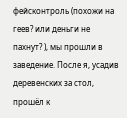фейсконтроль (похожи на геев? или деньги не пахнут? ), мы прошли в заведение. После я, усадив деревенских за стол, прошёл к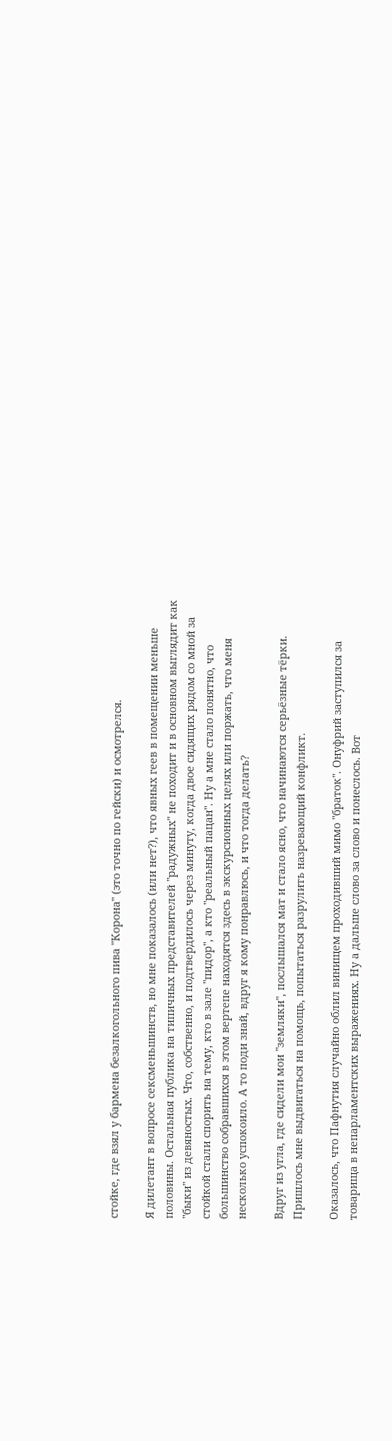стойке, где взял у бармена безалкогольного пива "Корона" (это точно по гейски) и осмотрелся.

Я дилетант в вопросе сексменьшинств, но мне показалось (или нет?), что явных геев в помещении меньше половины. Остальная публика на типичных представителей "радужных" не походит и в основном выглядит как "быки" из девяностых. Что, собственно, и подтвердилось через минуту, когда двое сидящих рядом со мной за стойкой стали спорить на тему, кто в зале "пидор", а кто "реальный пацан". Ну а мне стало понятно, что большинство собравшихся в этом вертепе находятся здесь в экскурсионных целях или поржать, что меня несколько успокоило. А то поди знай, вдруг я кому понравлюсь, и что тогда делать?

Вдруг из угла, где сидели мои "земляки", послышался мат и стало ясно, что начинаются серьёзные тёрки. Пришлось мне выдвигаться на помощь, попытаться разрулить назревающий конфликт.

Оказалось, что Пафнутия случайно облил винищем проходивший мимо "браток". Онуфрий заступился за товарища в непарламентских выражениях. Ну а дальше слово за слово и понеслось. Вот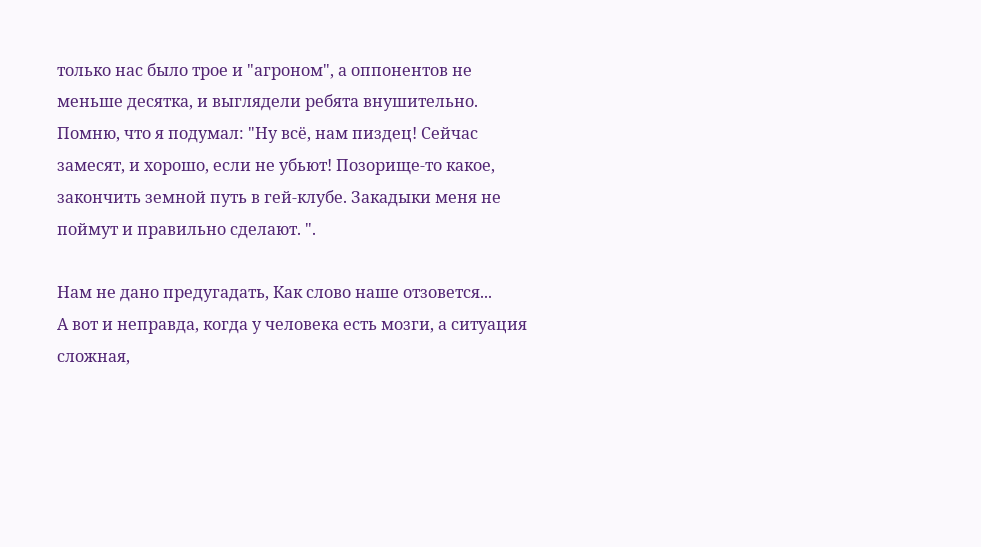только нас было трое и "агроном", а оппонентов не меньше десятка, и выглядели ребята внушительно. Помню, что я подумал: "Ну всё, нам пиздец! Сейчас замесят, и хорошо, если не убьют! Позорище-то какое, закончить земной путь в гей-клубе. Закадыки меня не поймут и правильно сделают. ".

Нам не дано предугадать, Как слово наше отзовется...
А вот и неправда, когда у человека есть мозги, а ситуация сложная,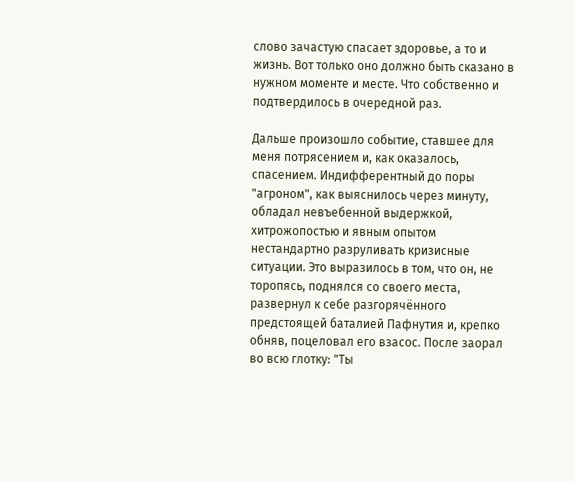слово зачастую спасает здоровье, а то и жизнь. Вот только оно должно быть сказано в нужном моменте и месте. Что собственно и подтвердилось в очередной раз.

Дальше произошло событие, ставшее для меня потрясением и, как оказалось, спасением. Индифферентный до поры "агроном", как выяснилось через минуту, обладал невъебенной выдержкой, хитрожопостью и явным опытом нестандартно разруливать кризисные ситуации. Это выразилось в том, что он, не торопясь, поднялся со своего места, развернул к себе разгорячённого предстоящей баталией Пафнутия и, крепко обняв, поцеловал его взасос. После заорал во всю глотку: "Ты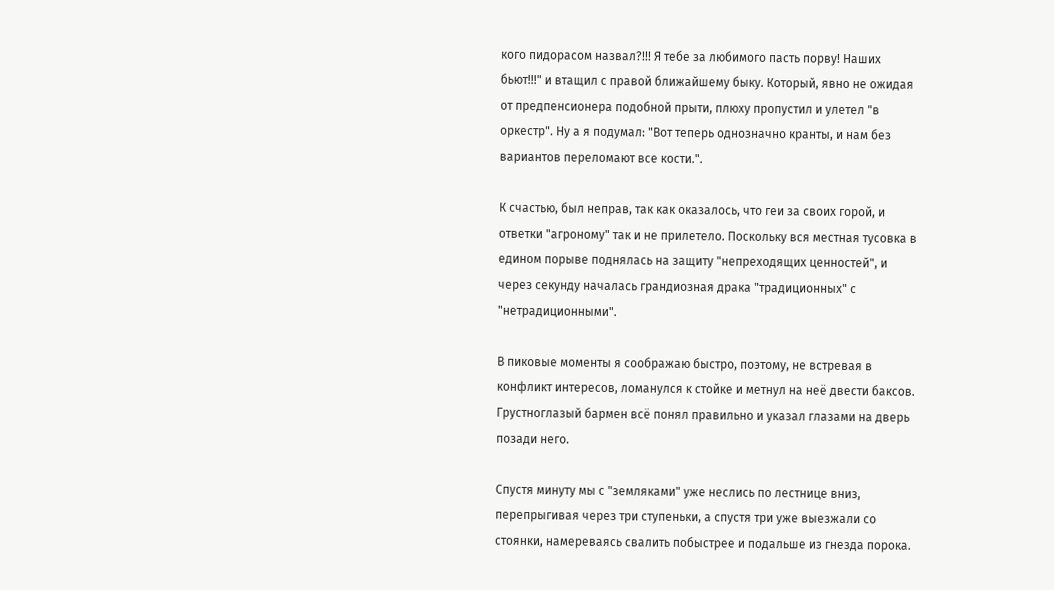кого пидорасом назвал?!!! Я тебе за любимого пасть порву! Наших бьют!!!" и втащил с правой ближайшему быку. Который, явно не ожидая от предпенсионера подобной прыти, плюху пропустил и улетел "в оркестр". Ну а я подумал: "Вот теперь однозначно кранты, и нам без вариантов переломают все кости.".

К счастью, был неправ, так как оказалось, что геи за своих горой, и ответки "агроному" так и не прилетело. Поскольку вся местная тусовка в едином порыве поднялась на защиту "непреходящих ценностей", и через секунду началась грандиозная драка "традиционных" с "нетрадиционными".

В пиковые моменты я соображаю быстро, поэтому, не встревая в конфликт интересов, ломанулся к стойке и метнул на неё двести баксов. Грустноглазый бармен всё понял правильно и указал глазами на дверь позади него.

Спустя минуту мы с "земляками" уже неслись по лестнице вниз, перепрыгивая через три ступеньки, а спустя три уже выезжали со стоянки, намереваясь свалить побыстрее и подальше из гнезда порока.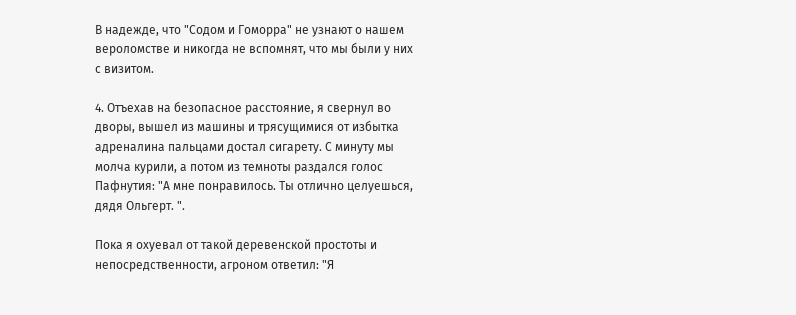В надежде, что "Содом и Гоморра" не узнают о нашем вероломстве и никогда не вспомнят, что мы были у них с визитом.

4. Отъехав на безопасное расстояние, я свернул во дворы, вышел из машины и трясущимися от избытка адреналина пальцами достал сигарету. С минуту мы молча курили, а потом из темноты раздался голос Пафнутия: "А мне понравилось. Ты отлично целуешься, дядя Ольгерт. ".

Пока я охуевал от такой деревенской простоты и непосредственности, агроном ответил: "Я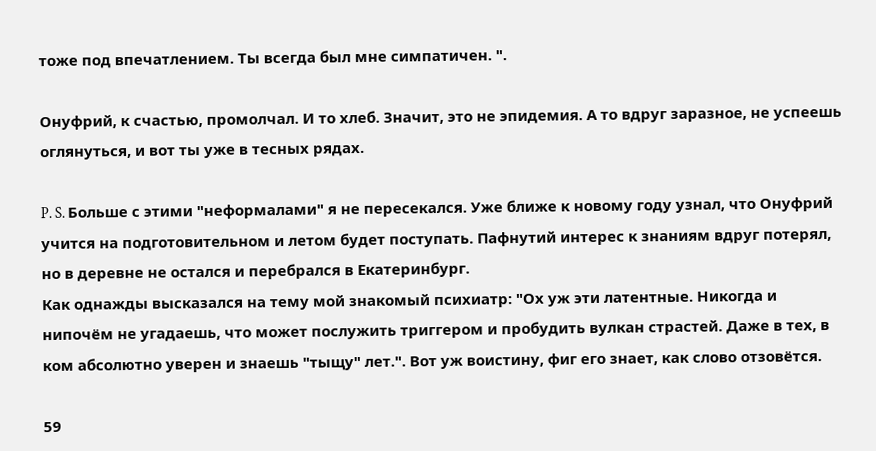тоже под впечатлением. Ты всегда был мне симпатичен. ".

Онуфрий, к счастью, промолчал. И то хлеб. Значит, это не эпидемия. А то вдруг заразное, не успеешь оглянуться, и вот ты уже в тесных рядах.

P. S. Больше с этими "неформалами" я не пересекался. Уже ближе к новому году узнал, что Онуфрий учится на подготовительном и летом будет поступать. Пафнутий интерес к знаниям вдруг потерял, но в деревне не остался и перебрался в Екатеринбург.
Как однажды высказался на тему мой знакомый психиатр: "Ох уж эти латентные. Никогда и нипочём не угадаешь, что может послужить триггером и пробудить вулкан страстей. Даже в тех, в ком абсолютно уверен и знаешь "тыщу" лет.". Вот уж воистину, фиг его знает, как слово отзовётся.

59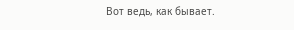Вот ведь, как бывает.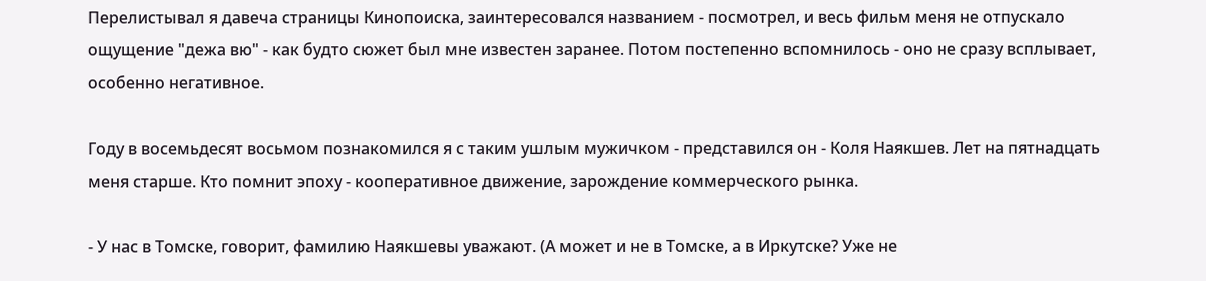Перелистывал я давеча страницы Кинопоиска, заинтересовался названием - посмотрел, и весь фильм меня не отпускало ощущение "дежа вю" - как будто сюжет был мне известен заранее. Потом постепенно вспомнилось - оно не сразу всплывает, особенно негативное.

Году в восемьдесят восьмом познакомился я с таким ушлым мужичком - представился он - Коля Наякшев. Лет на пятнадцать меня старше. Кто помнит эпоху - кооперативное движение, зарождение коммерческого рынка.

- У нас в Томске, говорит, фамилию Наякшевы уважают. (А может и не в Томске, а в Иркутске? Уже не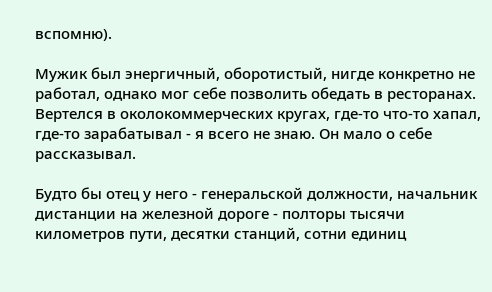вспомню).

Мужик был энергичный, оборотистый, нигде конкретно не работал, однако мог себе позволить обедать в ресторанах. Вертелся в околокоммерческих кругах, где-то что-то хапал, где-то зарабатывал - я всего не знаю. Он мало о себе рассказывал.

Будто бы отец у него - генеральской должности, начальник дистанции на железной дороге - полторы тысячи километров пути, десятки станций, сотни единиц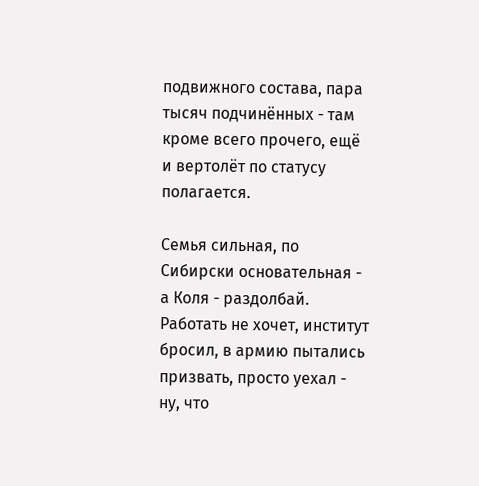подвижного состава, пара тысяч подчинённых - там кроме всего прочего, ещё и вертолёт по статусу полагается.

Семья сильная, по Сибирски основательная - а Коля - раздолбай. Работать не хочет, институт бросил, в армию пытались призвать, просто уехал - ну, что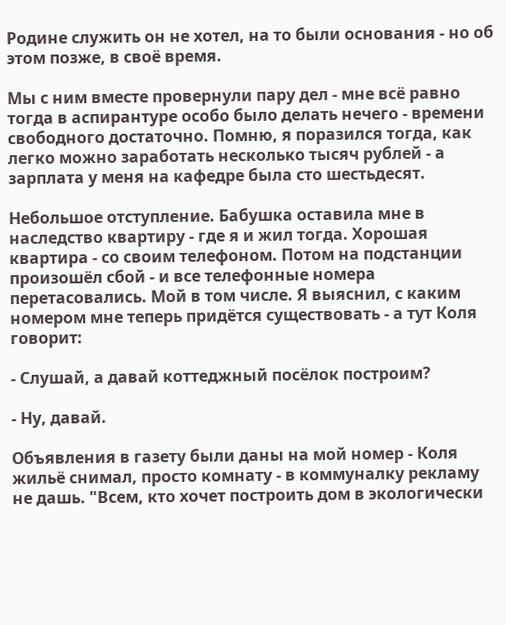Родине служить он не хотел, на то были основания - но об этом позже, в своё время.

Мы с ним вместе провернули пару дел - мне всё равно тогда в аспирантуре особо было делать нечего - времени свободного достаточно. Помню, я поразился тогда, как легко можно заработать несколько тысяч рублей - а зарплата у меня на кафедре была сто шестьдесят.

Небольшое отступление. Бабушка оставила мне в наследство квартиру - где я и жил тогда. Хорошая квартира - со своим телефоном. Потом на подстанции произошёл сбой - и все телефонные номера перетасовались. Мой в том числе. Я выяснил, с каким номером мне теперь придётся существовать - а тут Коля говорит:

- Слушай, а давай коттеджный посёлок построим?

- Ну, давай.

Объявления в газету были даны на мой номер - Коля жильё снимал, просто комнату - в коммуналку рекламу не дашь. "Всем, кто хочет построить дом в экологически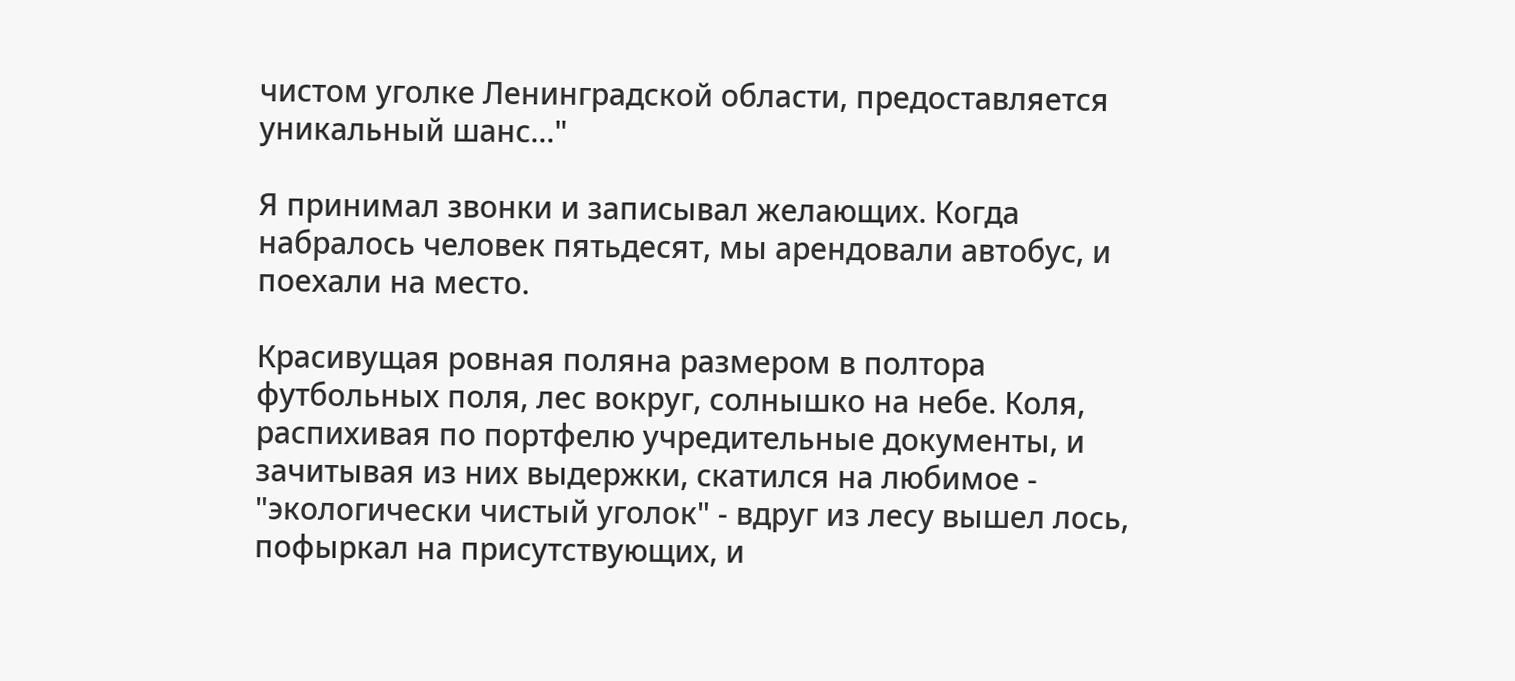чистом уголке Ленинградской области, предоставляется уникальный шанс..."

Я принимал звонки и записывал желающих. Когда набралось человек пятьдесят, мы арендовали автобус, и поехали на место.

Красивущая ровная поляна размером в полтора футбольных поля, лес вокруг, солнышко на небе. Коля, распихивая по портфелю учредительные документы, и зачитывая из них выдержки, скатился на любимое - "экологически чистый уголок" - вдруг из лесу вышел лось, пофыркал на присутствующих, и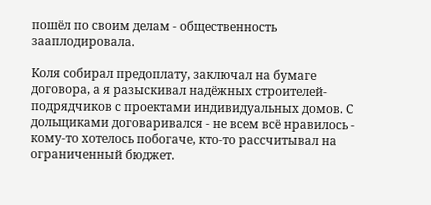пошёл по своим делам - общественность зааплодировала.

Коля собирал предоплату, заключал на бумаге договора, а я разыскивал надёжных строителей- подрядчиков с проектами индивидуальных домов. С дольщиками договаривался - не всем всё нравилось - кому-то хотелось побогаче, кто-то рассчитывал на ограниченный бюджет.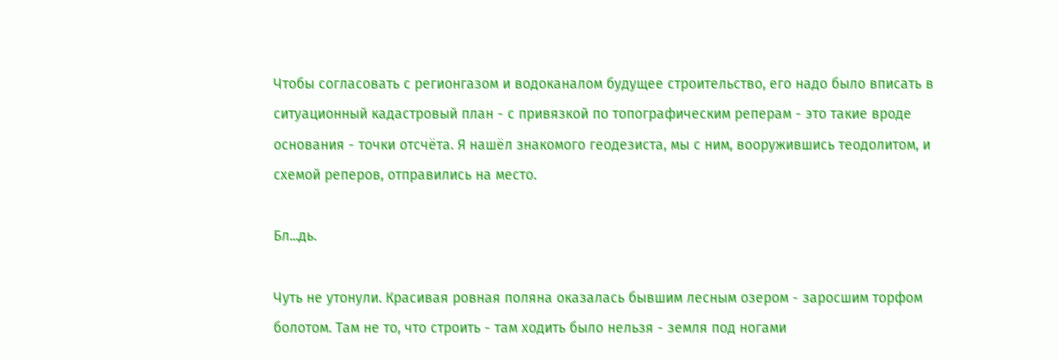Чтобы согласовать с регионгазом и водоканалом будущее строительство, его надо было вписать в ситуационный кадастровый план - с привязкой по топографическим реперам - это такие вроде основания - точки отсчёта. Я нашёл знакомого геодезиста, мы с ним, вооружившись теодолитом, и схемой реперов, отправились на место.

Бл...дь.

Чуть не утонули. Красивая ровная поляна оказалась бывшим лесным озером - заросшим торфом болотом. Там не то, что строить - там ходить было нельзя - земля под ногами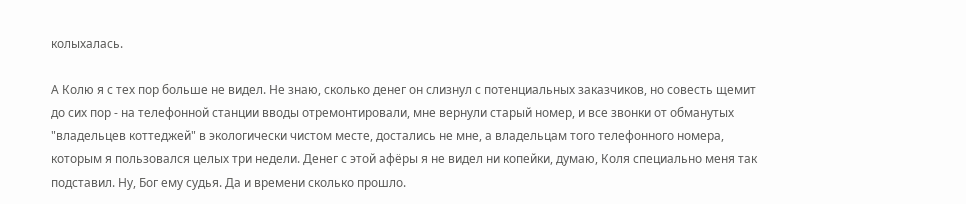колыхалась.

А Колю я с тех пор больше не видел. Не знаю, сколько денег он слизнул с потенциальных заказчиков, но совесть щемит до сих пор - на телефонной станции вводы отремонтировали, мне вернули старый номер, и все звонки от обманутых "владельцев коттеджей" в экологически чистом месте, достались не мне, а владельцам того телефонного номера, которым я пользовался целых три недели. Денег с этой афёры я не видел ни копейки, думаю, Коля специально меня так подставил. Ну, Бог ему судья. Да и времени сколько прошло.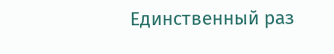Единственный раз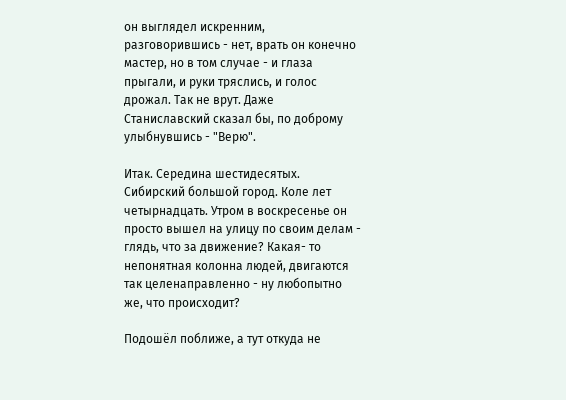он выглядел искренним, разговорившись - нет, врать он конечно мастер, но в том случае - и глаза прыгали, и руки тряслись, и голос дрожал. Так не врут. Даже Станиславский сказал бы, по доброму улыбнувшись - "Верю".

Итак. Середина шестидесятых. Сибирский большой город. Коле лет четырнадцать. Утром в воскресенье он просто вышел на улицу по своим делам - глядь, что за движение? Какая- то непонятная колонна людей, двигаются так целенаправленно - ну любопытно же, что происходит?

Подошёл поближе, а тут откуда не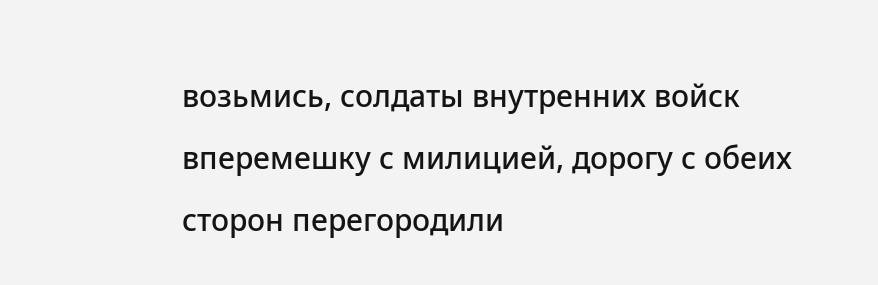возьмись, солдаты внутренних войск вперемешку с милицией, дорогу с обеих сторон перегородили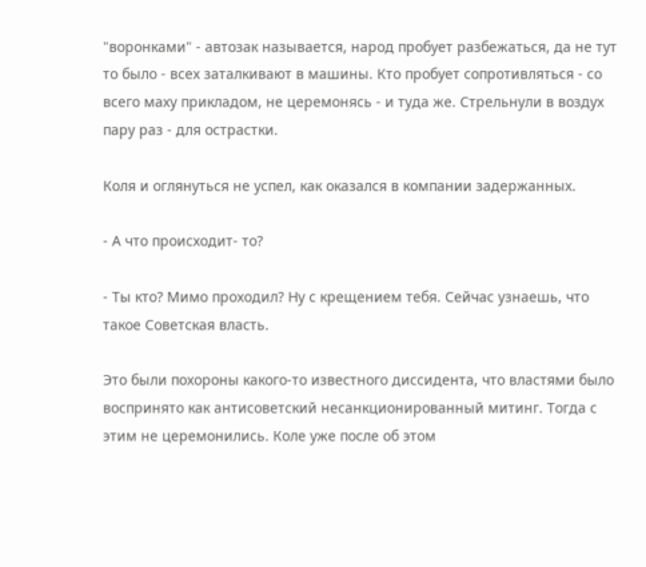"воронками" - автозак называется, народ пробует разбежаться, да не тут то было - всех заталкивают в машины. Кто пробует сопротивляться - со всего маху прикладом, не церемонясь - и туда же. Стрельнули в воздух пару раз - для острастки.

Коля и оглянуться не успел, как оказался в компании задержанных.

- А что происходит- то?

- Ты кто? Мимо проходил? Ну с крещением тебя. Сейчас узнаешь, что такое Советская власть.

Это были похороны какого-то известного диссидента, что властями было воспринято как антисоветский несанкционированный митинг. Тогда с этим не церемонились. Коле уже после об этом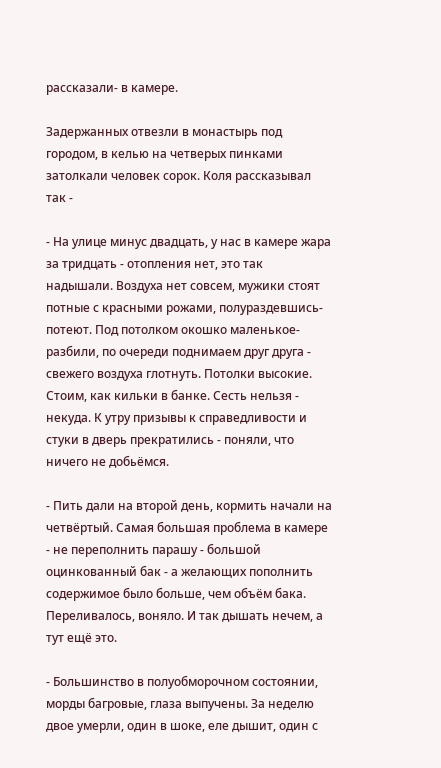рассказали- в камере.

Задержанных отвезли в монастырь под городом, в келью на четверых пинками затолкали человек сорок. Коля рассказывал так -

- На улице минус двадцать, у нас в камере жара за тридцать - отопления нет, это так надышали. Воздуха нет совсем, мужики стоят потные с красными рожами, полураздевшись- потеют. Под потолком окошко маленькое- разбили, по очереди поднимаем друг друга - свежего воздуха глотнуть. Потолки высокие. Стоим, как кильки в банке. Сесть нельзя - некуда. К утру призывы к справедливости и стуки в дверь прекратились - поняли, что ничего не добьёмся.

- Пить дали на второй день, кормить начали на четвёртый. Самая большая проблема в камере - не переполнить парашу - большой оцинкованный бак - а желающих пополнить содержимое было больше, чем объём бака. Переливалось, воняло. И так дышать нечем, а тут ещё это.

- Большинство в полуобморочном состоянии, морды багровые, глаза выпучены. За неделю двое умерли, один в шоке, еле дышит, один с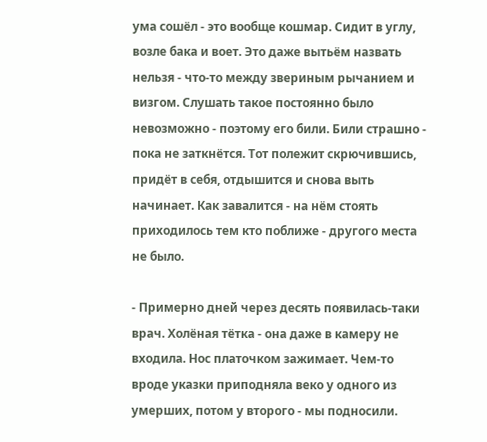ума сошёл - это вообще кошмар. Сидит в углу, возле бака и воет. Это даже вытьём назвать нельзя - что-то между звериным рычанием и визгом. Слушать такое постоянно было невозможно - поэтому его били. Били страшно - пока не заткнётся. Тот полежит скрючившись, придёт в себя, отдышится и снова выть начинает. Как завалится - на нём стоять приходилось тем кто поближе - другого места не было.

- Примерно дней через десять появилась-таки врач. Холёная тётка - она даже в камеру не входила. Нос платочком зажимает. Чем-то вроде указки приподняла веко у одного из умерших, потом у второго - мы подносили.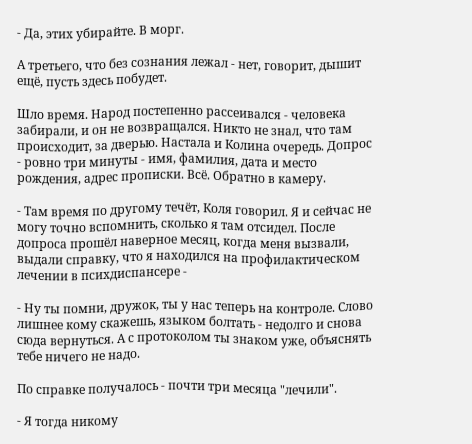- Да, этих убирайте. В морг.

А третьего, что без сознания лежал - нет, говорит, дышит ещё, пусть здесь побудет.

Шло время. Народ постепенно рассеивался - человека забирали, и он не возвращался. Никто не знал, что там происходит, за дверью. Настала и Колина очередь. Допрос - ровно три минуты - имя, фамилия, дата и место рождения, адрес прописки. Всё. Обратно в камеру.

- Там время по другому течёт, Коля говорил. Я и сейчас не могу точно вспомнить, сколько я там отсидел. После допроса прошёл наверное месяц, когда меня вызвали, выдали справку, что я находился на профилактическом лечении в психдиспансере -

- Ну ты помни, дружок, ты у нас теперь на контроле. Слово лишнее кому скажешь, языком болтать - недолго и снова сюда вернуться. А с протоколом ты знаком уже, объяснять тебе ничего не надо.

По справке получалось - почти три месяца "лечили".

- Я тогда никому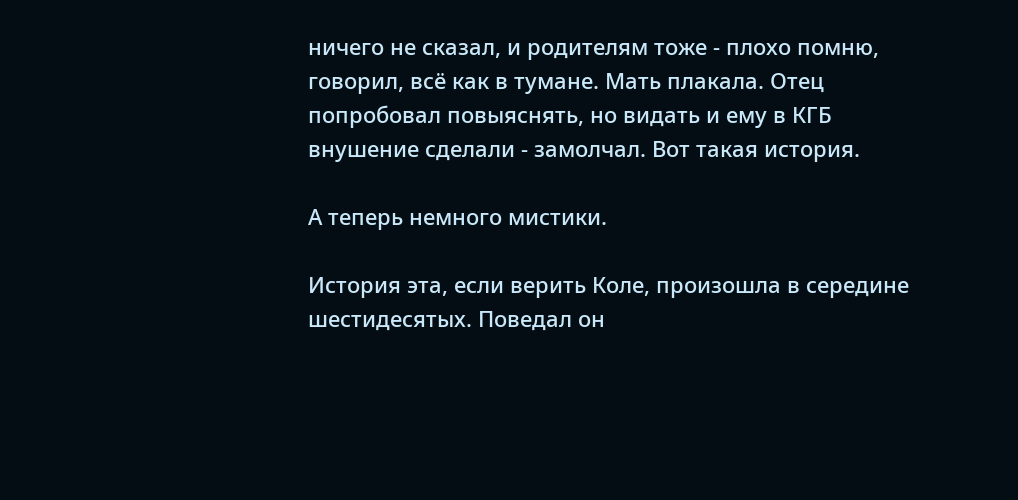ничего не сказал, и родителям тоже - плохо помню, говорил, всё как в тумане. Мать плакала. Отец попробовал повыяснять, но видать и ему в КГБ внушение сделали - замолчал. Вот такая история.

А теперь немного мистики.

История эта, если верить Коле, произошла в середине шестидесятых. Поведал он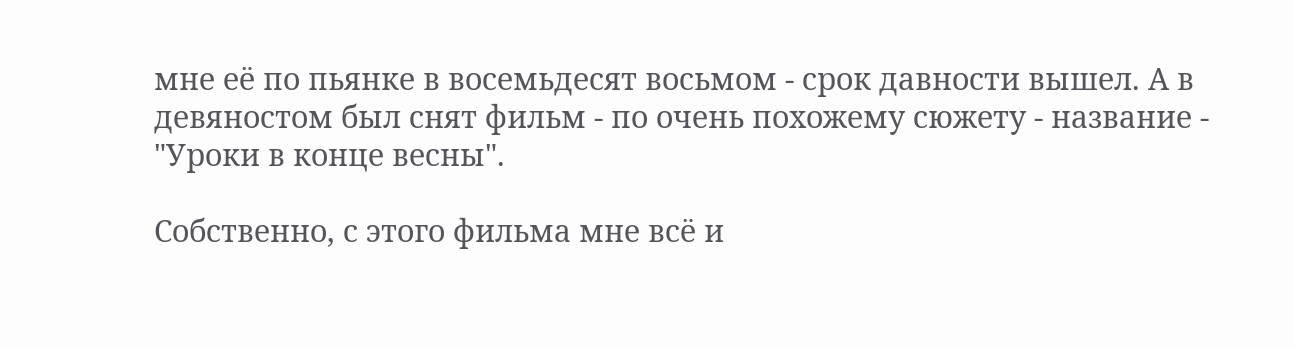мне её по пьянке в восемьдесят восьмом - срок давности вышел. А в девяностом был снят фильм - по очень похожему сюжету - название - "Уроки в конце весны".

Собственно, с этого фильма мне всё и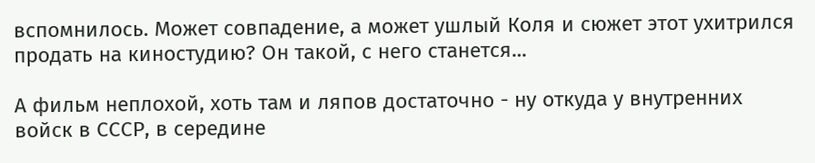вспомнилось. Может совпадение, а может ушлый Коля и сюжет этот ухитрился продать на киностудию? Он такой, с него станется...

А фильм неплохой, хоть там и ляпов достаточно - ну откуда у внутренних войск в СССР, в середине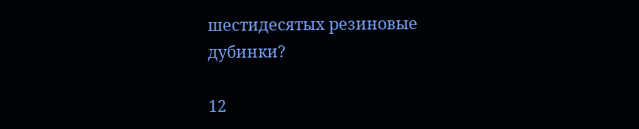шестидесятых резиновые дубинки?

12